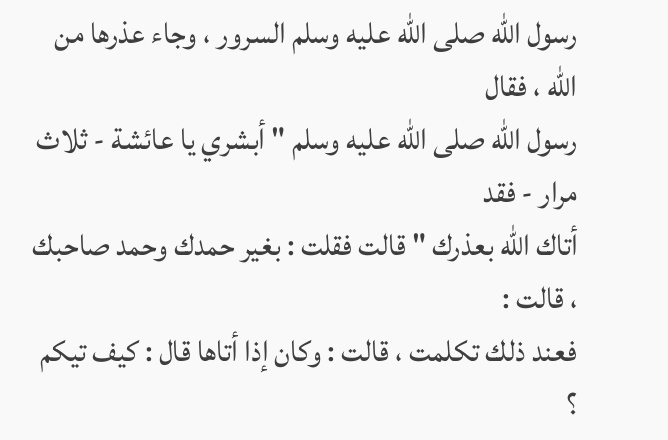رسول الله صلى الله عليه وسلم السرور ، وجاء عذرها من الله ، فقال
رسول الله صلى الله عليه وسلم " أبشري يا عائشة - ثلاث مرار - فقد
أتاك الله بعذرك " قالت فقلت : بغير حمدك وحمد صاحبك ، قالت :
فعند ذلك تكلمت ، قالت : وكان إذا أتاها قال : كيف تيكم ؟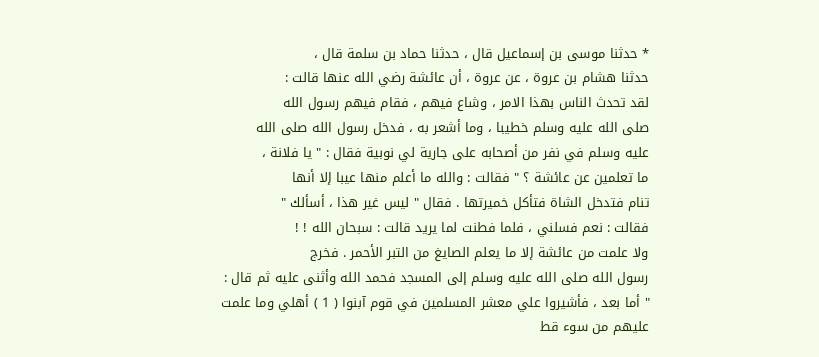* حدثنا موسى بن إسماعيل قال ، حدثنا حماد بن سلمة قال ،
حدثنا هشام بن عروة ، عن عروة ، أن عائشة رضي الله عنها قالت :
لقد تحدث الناس بهذا الامر ، وشاع فيهم ، فقام فيهم رسول الله
صلى الله عليه وسلم خطيبا ، وما أشعر به ، فدخل رسول الله صلى الله
عليه وسلم في نفر من أصحابه على جارية لي نوبية فقال : " يا فلانة ،
ما تعلمين عن عائشة ؟ " فقالت : والله ما أعلم منها عيبا إلا أنها
تنام فتدخل الشاة فتأكل خميرتها . فقال " ليس غير هذا ، أسألك "
فقالت : نعم فسلني ، فلما فطنت لما يريد قالت : سبحان الله ! !
ولا علمت من عائشة إلا ما يعلم الصايغ من التبر الأحمر . فخرج
رسول الله صلى الله عليه وسلم إلى المسجد فحمد الله وأثنى عليه ثم قال :
" أما بعد ، فأشيروا علي معشر المسلمين في قوم آبنوا ( 1 ) أهلي وما علمت
عليهم من سوء قط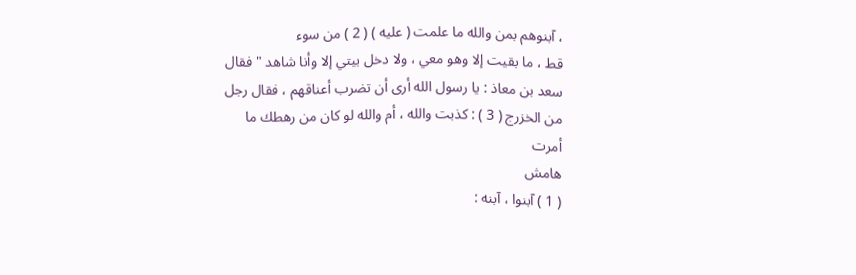، آبنوهم بمن والله ما علمت ( عليه ) ( 2 ) من سوء
قط ، ما بقيت إلا وهو معي ، ولا دخل بيتي إلا وأنا شاهد " فقال
سعد بن معاذ : يا رسول الله أرى أن تضرب أعناقهم ، فقال رجل
من الخزرج ( 3 ) : كذبت والله ، أم والله لو كان من رهطك ما أمرت
هامش
( 1 ) آبنوا ، آبنه :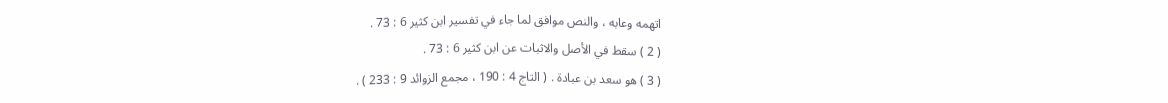اتهمه وعابه ، والنص موافق لما جاء في تفسير ابن كثير 6 : 73 .
( 2 ) سقط في الأصل والاثبات عن ابن كثير 6 : 73 .
( 3 ) هو سعد بن عبادة . ( التاج 4 : 190 ، مجمع الزوائد 9 : 233 ) .